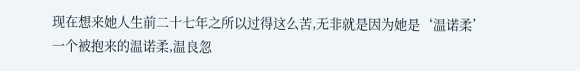现在想来她人生前二十七年之所以过得这么苦,无非就是因为她是‘温诺柔’
一个被抱来的温诺柔,温良忽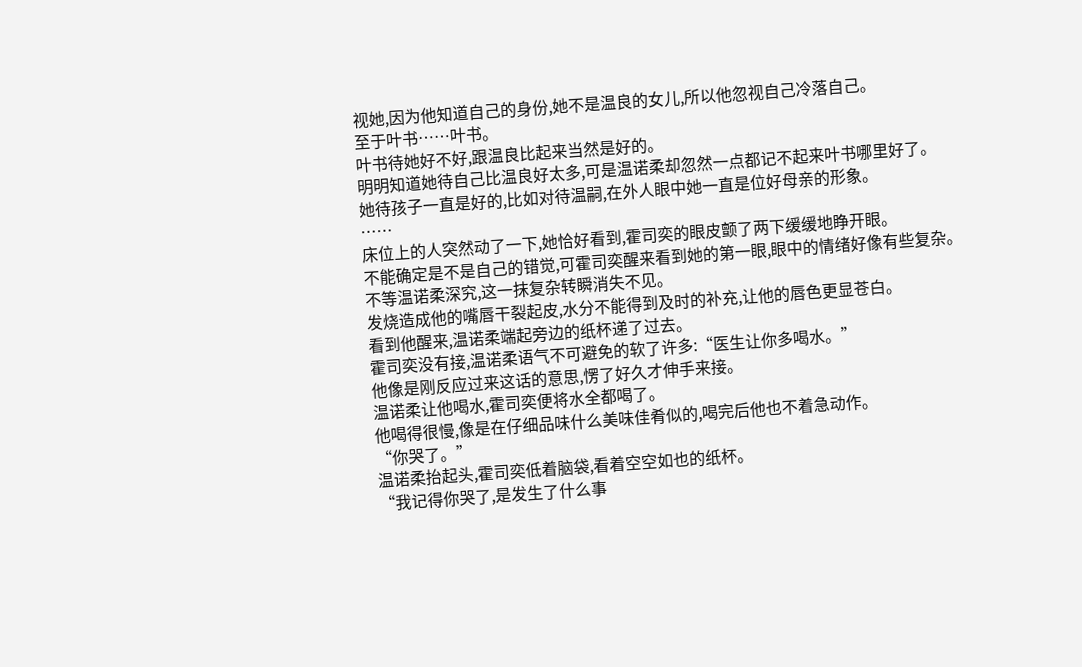视她,因为他知道自己的身份,她不是温良的女儿,所以他忽视自己冷落自己。
至于叶书……叶书。
叶书待她好不好,跟温良比起来当然是好的。
明明知道她待自己比温良好太多,可是温诺柔却忽然一点都记不起来叶书哪里好了。
她待孩子一直是好的,比如对待温嗣,在外人眼中她一直是位好母亲的形象。
……
床位上的人突然动了一下,她恰好看到,霍司奕的眼皮颤了两下缓缓地睁开眼。
不能确定是不是自己的错觉,可霍司奕醒来看到她的第一眼,眼中的情绪好像有些复杂。
不等温诺柔深究,这一抹复杂转瞬消失不见。
发烧造成他的嘴唇干裂起皮,水分不能得到及时的补充,让他的唇色更显苍白。
看到他醒来,温诺柔端起旁边的纸杯递了过去。
霍司奕没有接,温诺柔语气不可避免的软了许多:“医生让你多喝水。”
他像是刚反应过来这话的意思,愣了好久才伸手来接。
温诺柔让他喝水,霍司奕便将水全都喝了。
他喝得很慢,像是在仔细品味什么美味佳肴似的,喝完后他也不着急动作。
“你哭了。”
温诺柔抬起头,霍司奕低着脑袋,看着空空如也的纸杯。
“我记得你哭了,是发生了什么事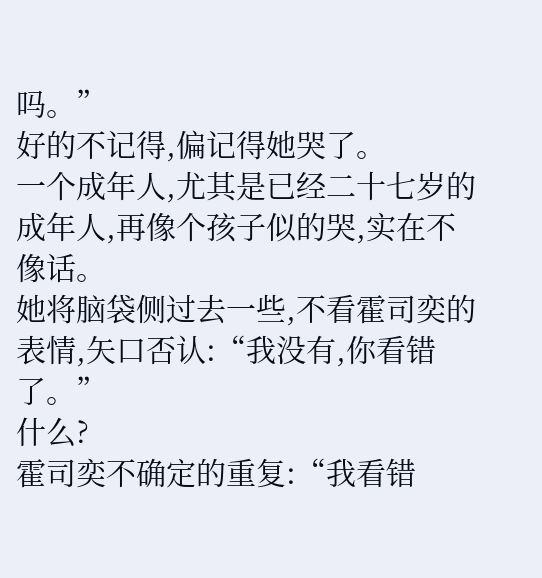吗。”
好的不记得,偏记得她哭了。
一个成年人,尤其是已经二十七岁的成年人,再像个孩子似的哭,实在不像话。
她将脑袋侧过去一些,不看霍司奕的表情,矢口否认:“我没有,你看错了。”
什么?
霍司奕不确定的重复:“我看错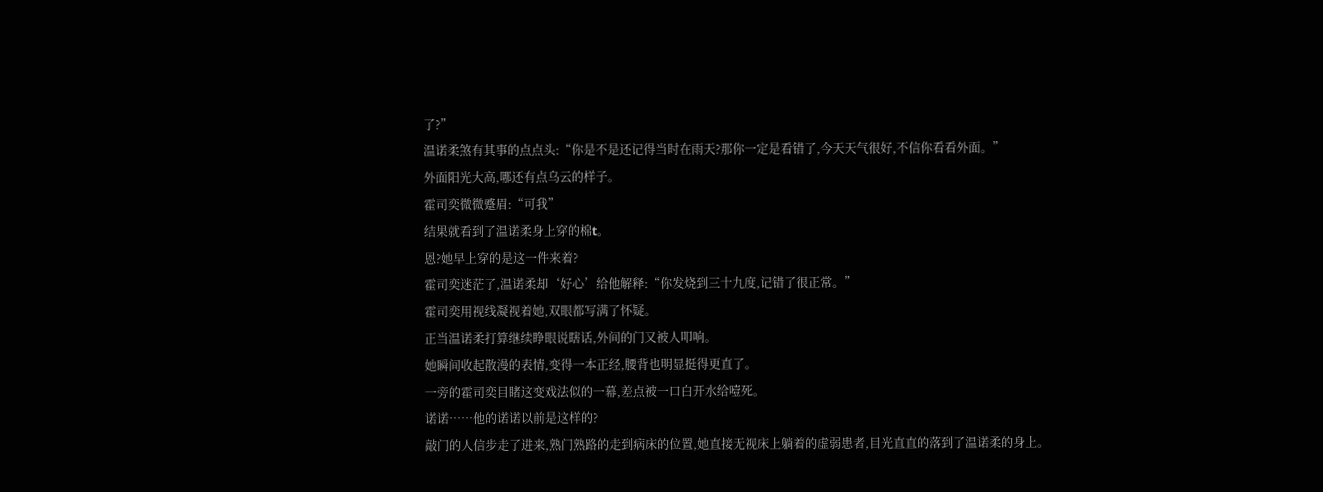了?”
温诺柔煞有其事的点点头:“你是不是还记得当时在雨天?那你一定是看错了,今天天气很好,不信你看看外面。”
外面阳光大高,哪还有点乌云的样子。
霍司奕微微蹙眉:“可我”
结果就看到了温诺柔身上穿的棉t。
恩?她早上穿的是这一件来着?
霍司奕迷茫了,温诺柔却‘好心’给他解释:“你发烧到三十九度,记错了很正常。”
霍司奕用视线凝视着她,双眼都写满了怀疑。
正当温诺柔打算继续睁眼说瞎话,外间的门又被人叩响。
她瞬间收起散漫的表情,变得一本正经,腰背也明显挺得更直了。
一旁的霍司奕目睹这变戏法似的一幕,差点被一口白开水给噎死。
诺诺……他的诺诺以前是这样的?
敲门的人信步走了进来,熟门熟路的走到病床的位置,她直接无视床上躺着的虚弱患者,目光直直的落到了温诺柔的身上。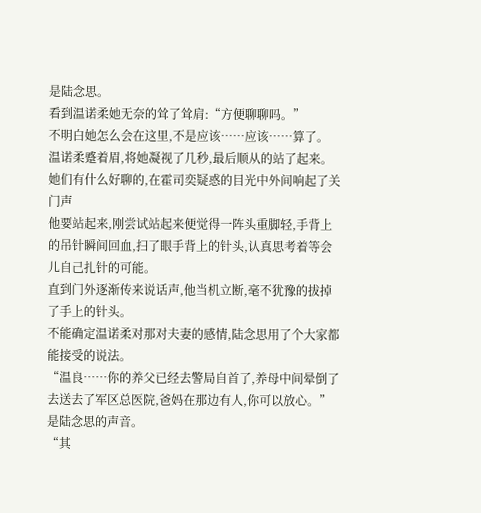是陆念思。
看到温诺柔她无奈的耸了耸肩:“方便聊聊吗。”
不明白她怎么会在这里,不是应该……应该……算了。
温诺柔蹙着眉,将她凝视了几秒,最后顺从的站了起来。
她们有什么好聊的,在霍司奕疑惑的目光中外间响起了关门声
他要站起来,刚尝试站起来便觉得一阵头重脚轻,手背上的吊针瞬间回血,扫了眼手背上的针头,认真思考着等会儿自己扎针的可能。
直到门外逐渐传来说话声,他当机立断,毫不犹豫的拔掉了手上的针头。
不能确定温诺柔对那对夫妻的感情,陆念思用了个大家都能接受的说法。
“温良……你的养父已经去警局自首了,养母中间晕倒了去送去了军区总医院,爸妈在那边有人,你可以放心。”
是陆念思的声音。
“其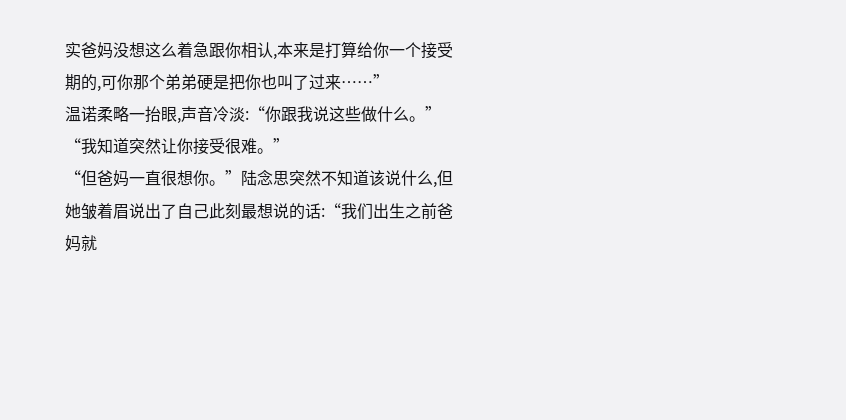实爸妈没想这么着急跟你相认,本来是打算给你一个接受期的,可你那个弟弟硬是把你也叫了过来……”
温诺柔略一抬眼,声音冷淡:“你跟我说这些做什么。”
“我知道突然让你接受很难。”
“但爸妈一直很想你。”陆念思突然不知道该说什么,但她皱着眉说出了自己此刻最想说的话:“我们出生之前爸妈就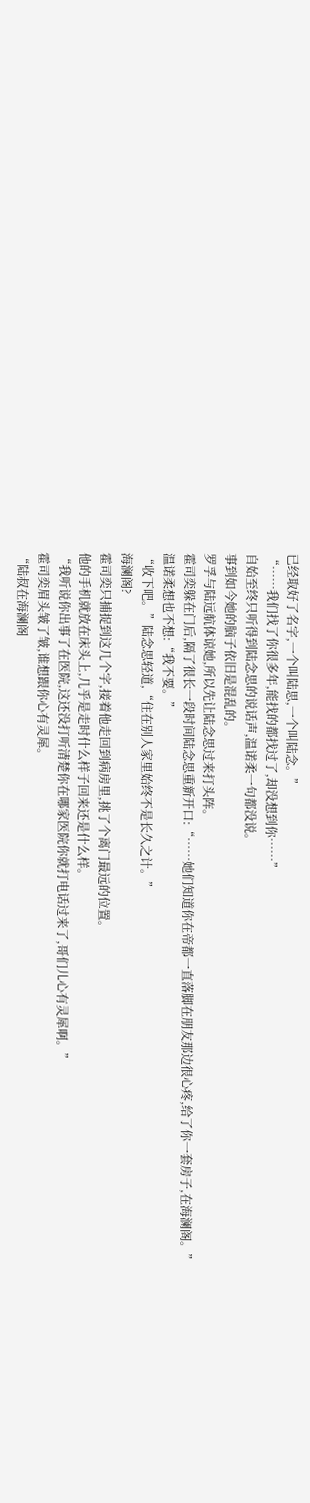已经取好了名字,一个叫陆思,一个叫陆念。”
“……我们找了你很多年,能找的都找过了,却没想到你……”
自始至终只听得到陆念思的说话声,温诺柔一句都没说。
事到如今她的脑子依旧是混乱的。
罗孚与陆远航体谅她,所以先让陆念思过来打头阵。
霍司奕躲在门后,隔了很长一段时间陆念思重新开口:“……她们知道你在帝都一直落脚在朋友那边很心疼,给了你一套房子,在海澜阁。”
温诺柔想也不想:“我不要。”
“收下吧。”陆念思轻道,“住在别人家里始终不是长久之计。”
海澜阁?
霍司奕只捕捉到这几个字,接着他走回到病房里,挑了个离门最远的位置。
他的手机就放在床头上,几乎是走时什么样子回来还是什么样。
“我听说你出事了在医院,这还没打听清楚你在哪家医院你就打电话过来了,哥们儿心有灵犀啊。”
霍司奕眉头皱了皱,谁想跟你心有灵犀。
“陆叔在海澜阁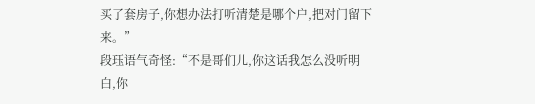买了套房子,你想办法打听清楚是哪个户,把对门留下来。”
段珏语气奇怪:“不是哥们儿,你这话我怎么没听明白,你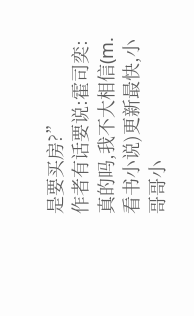是要买房?”
作者有话要说:霍司奕:真的吗,我不大相信(m.看书小说)更新最快,小哥哥小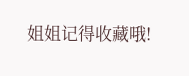姐姐记得收藏哦!